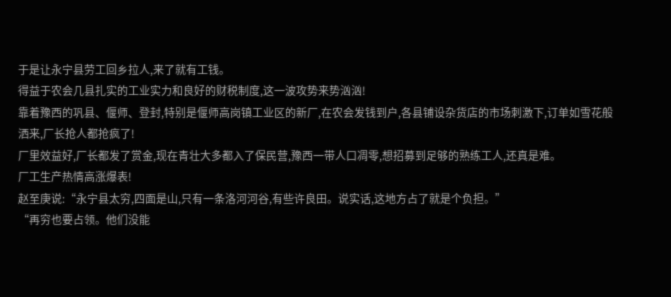于是让永宁县劳工回乡拉人,来了就有工钱。
得益于农会几县扎实的工业实力和良好的财税制度,这一波攻势来势汹汹!
靠着豫西的巩县、偃师、登封,特别是偃师高岗镇工业区的新厂,在农会发钱到户,各县铺设杂货店的市场刺激下,订单如雪花般洒来,厂长抢人都抢疯了!
厂里效益好,厂长都发了赏金,现在青壮大多都入了保民营,豫西一带人口凋零,想招募到足够的熟练工人,还真是难。
厂工生产热情高涨爆表!
赵至庚说:“永宁县太穷,四面是山,只有一条洛河河谷,有些许良田。说实话,这地方占了就是个负担。”
“再穷也要占领。他们没能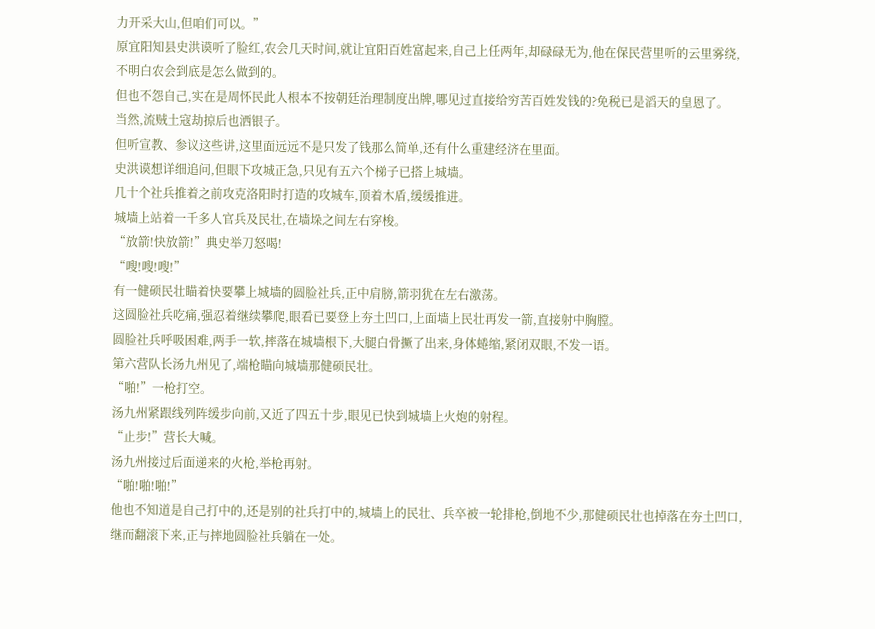力开采大山,但咱们可以。”
原宜阳知县史洪谟听了脸红,农会几天时间,就让宜阳百姓富起来,自己上任两年,却碌碌无为,他在保民营里听的云里雾绕,不明白农会到底是怎么做到的。
但也不怨自己,实在是周怀民此人根本不按朝廷治理制度出牌,哪见过直接给穷苦百姓发钱的?免税已是滔天的皇恩了。
当然,流贼土寇劫掠后也洒银子。
但听宣教、参议这些讲,这里面远远不是只发了钱那么简单,还有什么重建经济在里面。
史洪谟想详细追问,但眼下攻城正急,只见有五六个梯子已搭上城墙。
几十个社兵推着之前攻克洛阳时打造的攻城车,顶着木盾,缓缓推进。
城墙上站着一千多人官兵及民壮,在墙垛之间左右穿梭。
“放箭!快放箭!”典史举刀怒喝!
“嗖!嗖!嗖!”
有一健硕民壮瞄着快要攀上城墙的圆脸社兵,正中肩膀,箭羽犹在左右激荡。
这圆脸社兵吃痛,强忍着继续攀爬,眼看已要登上夯土凹口,上面墙上民壮再发一箭,直接射中胸膛。
圆脸社兵呼吸困难,两手一软,摔落在城墙根下,大腿白骨撅了出来,身体蜷缩,紧闭双眼,不发一语。
第六营队长汤九州见了,端枪瞄向城墙那健硕民壮。
“啪!”一枪打空。
汤九州紧跟线列阵缓步向前,又近了四五十步,眼见已快到城墙上火炮的射程。
“止步!”营长大喊。
汤九州接过后面递来的火枪,举枪再射。
“啪!啪!啪!”
他也不知道是自己打中的,还是别的社兵打中的,城墙上的民壮、兵卒被一轮排枪,倒地不少,那健硕民壮也掉落在夯土凹口,继而翻滚下来,正与摔地圆脸社兵躺在一处。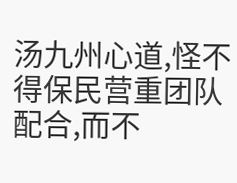汤九州心道,怪不得保民营重团队配合,而不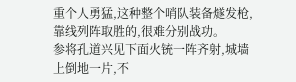重个人勇猛,这种整个哨队装备燧发枪,靠线列阵取胜的,很难分别战功。
参将孔道兴见下面火铳一阵齐射,城墙上倒地一片,不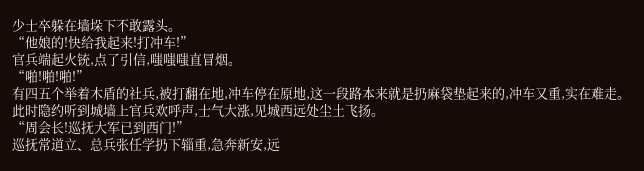少士卒躲在墙垛下不敢露头。
“他娘的!快给我起来!打冲车!”
官兵端起火铳,点了引信,嗤嗤嗤直冒烟。
“啪!啪!啪!”
有四五个举着木盾的社兵,被打翻在地,冲车停在原地,这一段路本来就是扔麻袋垫起来的,冲车又重,实在难走。
此时隐约听到城墙上官兵欢呼声,士气大涨,见城西远处尘土飞扬。
“周会长!巡抚大军已到西门!”
巡抚常道立、总兵张任学扔下辎重,急奔新安,远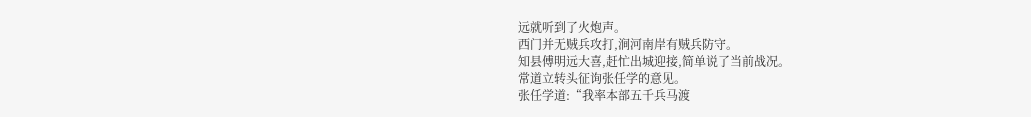远就听到了火炮声。
西门并无贼兵攻打,涧河南岸有贼兵防守。
知县傅明远大喜,赶忙出城迎接,简单说了当前战况。
常道立转头征询张任学的意见。
张任学道:“我率本部五千兵马渡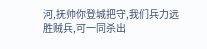河,抚帅你登城把守,我们兵力远胜贼兵,可一同杀出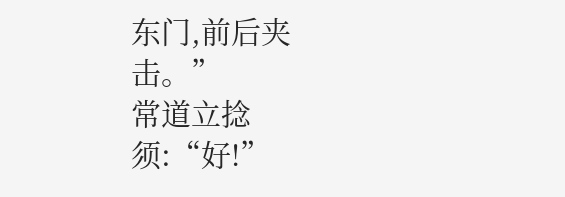东门,前后夹击。”
常道立捻须:“好!”